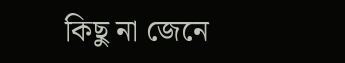কিছু না জেনে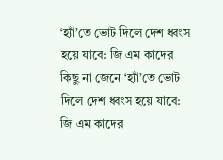‘হ্যাঁ’তে ভোট দিলে দেশ ধ্বংস হয়ে যাবে: জি এম কাদের
কিছু না জেনে ‘হ্যাঁ’তে ভোট দিলে দেশ ধ্বংস হয়ে যাবে: জি এম কাদের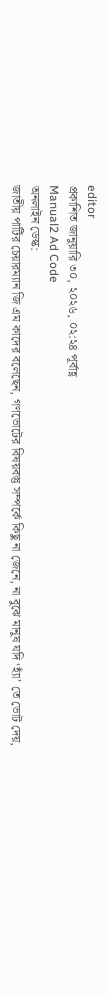editor
প্রকাশিত জানুয়ারি ৩০, ২০২৬, ০২:২৪ পূর্বাহ্ণ
Manual2 Ad Code
অনলাইন ডেস্ক:
জাতীয় পার্টির চেয়ারম্যান জি এম কাদের বলেছেন, গণভোটের বিষয়বস্তু সম্পর্কে কিছু না জেনে, না বুঝে মানুষ যদি ‘হ্যাঁ’ তে ভোট দেয়,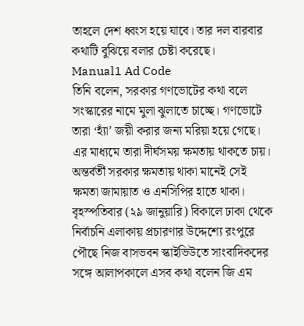তাহলে দেশ ধ্বংস হয়ে যাবে। তার দল বারবার কথাটি বুঝিয়ে বলার চেষ্টা করেছে।
Manual1 Ad Code
তিনি বলেন, সরকার গণভোটের কথা বলে সংস্কারের নামে মুলা ঝুলাতে চাচ্ছে। গণভোটে তারা ‘হ্যাঁ’ জয়ী করার জন্য মরিয়া হয়ে গেছে। এর মাধ্যমে তারা দীর্ঘসময় ক্ষমতায় থাকতে চায়। অন্তর্বর্তী সরকার ক্ষমতায় থাকা মানেই সেই ক্ষমতা জামায়াত ও এনসিপির হাতে থাকা।
বৃহস্পতিবার (২৯ জানুয়ারি) বিকালে ঢাকা থেকে নির্বাচনি এলাকায় প্রচারণার উদ্দেশ্যে রংপুরে পৌছে নিজ বাসভবন স্কাইভিউতে সাংবাদিকদের সঙ্গে আলাপকালে এসব কথা বলেন জি এম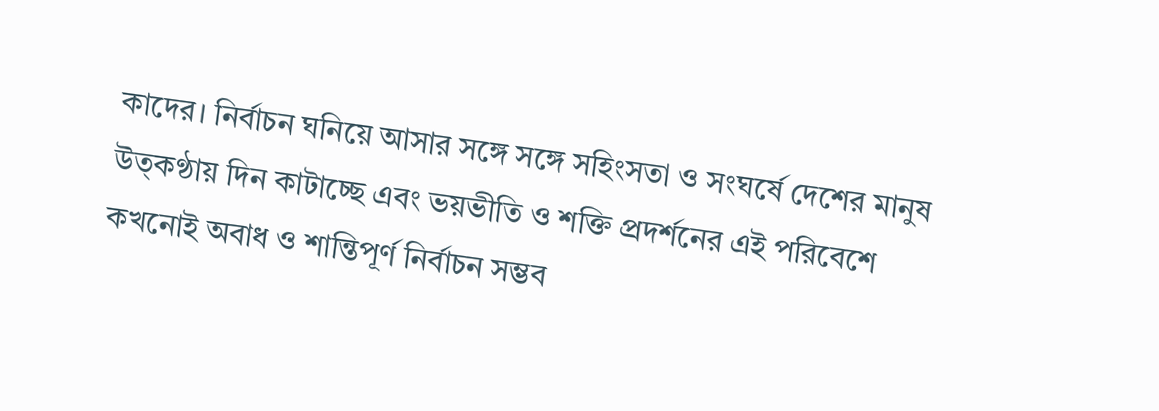কাদের। নির্বাচন ঘনিয়ে আসার সঙ্গে সঙ্গে সহিংসতা ও সংঘর্ষে দেশের মানুষ উত্কণ্ঠায় দিন কাটাচ্ছে এবং ভয়ভীতি ও শক্তি প্রদর্শনের এই পরিবেশে কখনোই অবাধ ও শান্তিপূর্ণ নির্বাচন সম্ভব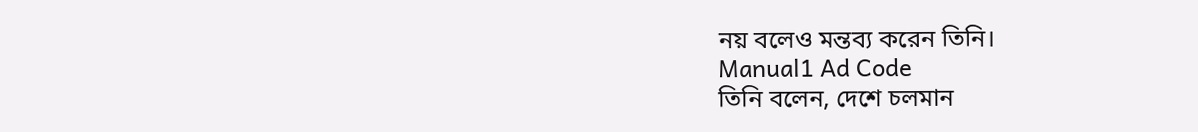নয় বলেও মন্তব্য করেন তিনি।
Manual1 Ad Code
তিনি বলেন, দেশে চলমান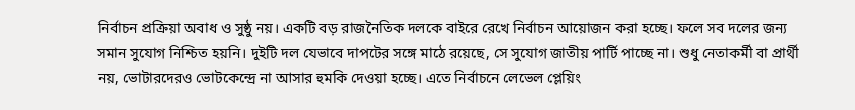নির্বাচন প্রক্রিয়া অবাধ ও সুষ্ঠু নয়। একটি বড় রাজনৈতিক দলকে বাইরে রেখে নির্বাচন আয়োজন করা হচ্ছে। ফলে সব দলের জন্য সমান সুযোগ নিশ্চিত হয়নি। দুইটি দল যেভাবে দাপটের সঙ্গে মাঠে রয়েছে, সে সুযোগ জাতীয় পার্টি পাচ্ছে না। শুধু নেতাকর্মী বা প্রার্থী নয়, ভোটারদেরও ভোটকেন্দ্রে না আসার হুমকি দেওয়া হচ্ছে। এতে নির্বাচনে লেভেল প্লেয়িং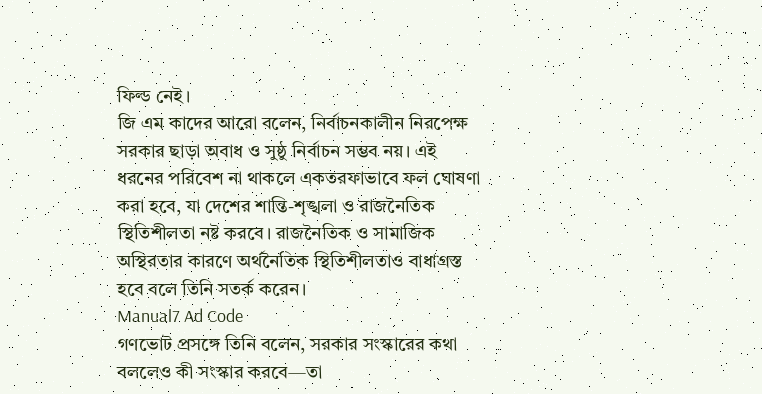ফিল্ড নেই।
জি এম কাদের আরো বলেন, নির্বাচনকালীন নিরপেক্ষ সরকার ছাড়া অবাধ ও সুষ্ঠু নির্বাচন সম্ভব নয়। এই ধরনের পরিবেশ না থাকলে একতরফাভাবে ফল ঘোষণা করা হবে, যা দেশের শান্তি-শৃঙ্খলা ও রাজনৈতিক স্থিতিশীলতা নষ্ট করবে। রাজনৈতিক ও সামাজিক অস্থিরতার কারণে অর্থনৈতিক স্থিতিশীলতাও বাধাগ্রস্ত হবে বলে তিনি সতর্ক করেন।
Manual7 Ad Code
গণভোট প্রসঙ্গে তিনি বলেন, সরকার সংস্কারের কথা বললেও কী সংস্কার করবে—তা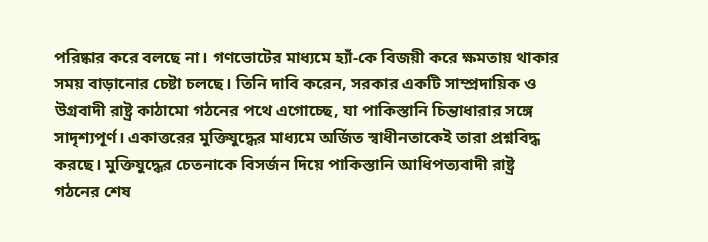পরিষ্কার করে বলছে না। গণভোটের মাধ্যমে হ্যাঁ-কে বিজয়ী করে ক্ষমতায় থাকার সময় বাড়ানোর চেষ্টা চলছে। তিনি দাবি করেন, সরকার একটি সাম্প্রদায়িক ও উগ্রবাদী রাষ্ট্র কাঠামো গঠনের পথে এগোচ্ছে, যা পাকিস্তানি চিন্তাধারার সঙ্গে সাদৃশ্যপূর্ণ। একাত্তরের মুক্তিযুদ্ধের মাধ্যমে অর্জিত স্বাধীনতাকেই তারা প্রশ্নবিদ্ধ করছে। মুক্তিযুদ্ধের চেতনাকে বিসর্জন দিয়ে পাকিস্তানি আধিপত্যবাদী রাষ্ট্র গঠনের শেষ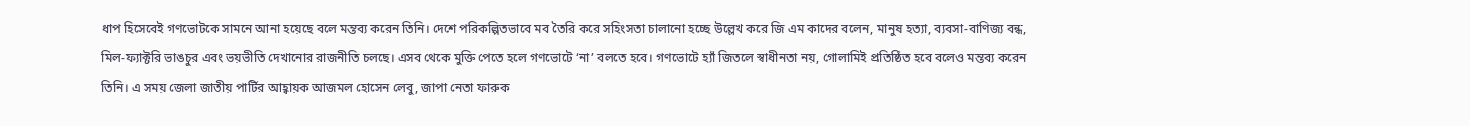ধাপ হিসেবেই গণভোটকে সামনে আনা হয়েছে বলে মন্তব্য করেন তিনি। দেশে পরিকল্পিতভাবে মব তৈরি করে সহিংসতা চালানো হচ্ছে উল্লেখ করে জি এম কাদের বলেন, মানুষ হত্যা, ব্যবসা-বাণিজ্য বন্ধ, মিল-ফ্যাক্টরি ভাঙচুর এবং ভয়ভীতি দেখানোর রাজনীতি চলছে। এসব থেকে মুক্তি পেতে হলে গণভোটে ‘না’ বলতে হবে। গণভোটে হ্যাঁ জিতলে স্বাধীনতা নয়, গোলামিই প্রতিষ্ঠিত হবে বলেও মন্তব্য করেন তিনি। এ সময় জেলা জাতীয় পার্টির আহ্বায়ক আজমল হোসেন লেবু, জাপা নেতা ফারুক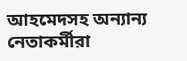আহমেদসহ অন্যান্য নেতাকর্মীরা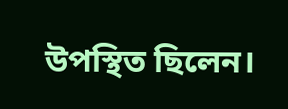উপস্থিত ছিলেন।